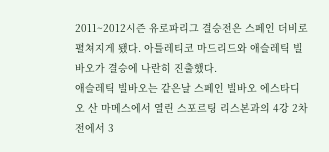2011~2012시즌 유로파리그 결승전은 스페인 더비로 펼쳐지게 됐다. 아틀레티코 마드리드와 애슬레틱 빌바오가 결승에 나란히 진출했다.
애슬레틱 빌바오는 같은날 스페인 빌바오 에스타디오 산 마메스에서 열린 스포르팅 리스본과의 4강 2차전에서 3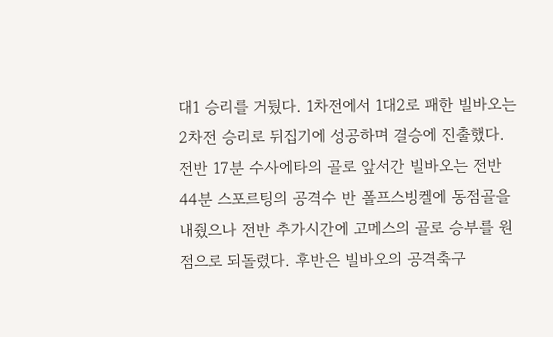대1 승리를 거뒀다. 1차전에서 1대2로 패한 빌바오는 2차전 승리로 뒤집기에 성공하며 결승에 진출했다.
전반 17분 수사에타의 골로 앞서간 빌바오는 전반 44분 스포르팅의 공격수 반 폴프스빙켈에 동점골을 내줬으나 전반 추가시간에 고메스의 골로 승부를 원점으로 되돌렸다. 후반은 빌바오의 공격축구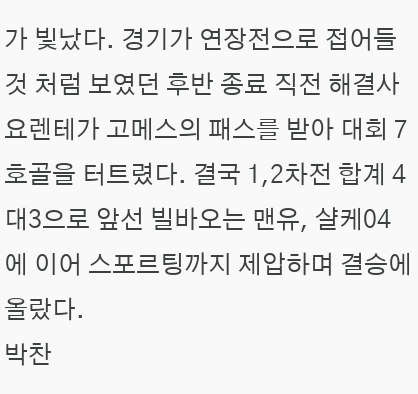가 빛났다. 경기가 연장전으로 접어들 것 처럼 보였던 후반 종료 직전 해결사 요렌테가 고메스의 패스를 받아 대회 7호골을 터트렸다. 결국 1,2차전 합계 4대3으로 앞선 빌바오는 맨유, 샬케04에 이어 스포르팅까지 제압하며 결승에 올랐다.
박찬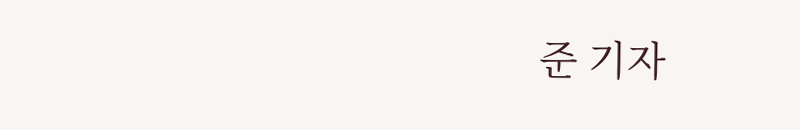준 기자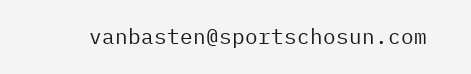vanbasten@sportschosun.com